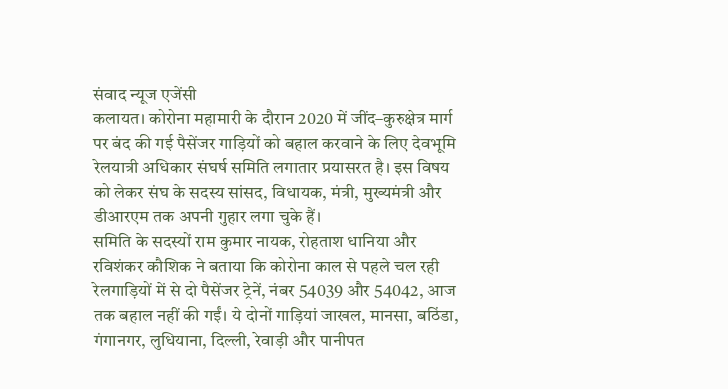संवाद न्यूज एजेंसी
कलायत। कोरोना महामारी के दौरान 2020 में जींद–कुरुक्षेत्र मार्ग पर बंद की गई पैसेंजर गाड़ियों को बहाल करवाने के लिए देवभूमि रेलयात्री अधिकार संघर्ष समिति लगातार प्रयासरत है। इस विषय को लेकर संघ के सदस्य सांसद, विधायक, मंत्री, मुख्यमंत्री और डीआरएम तक अपनी गुहार लगा चुके हैं।
समिति के सदस्यों राम कुमार नायक, रोहताश धानिया और रविशंकर कौशिक ने बताया कि कोरोना काल से पहले चल रही रेलगाड़ियों में से दो पैसेंजर ट्रेनें, नंबर 54039 और 54042, आज तक बहाल नहीं की गईं। ये दोनों गाड़ियां जाखल, मानसा, बठिंडा, गंगानगर, लुधियाना, दिल्ली, रेवाड़ी और पानीपत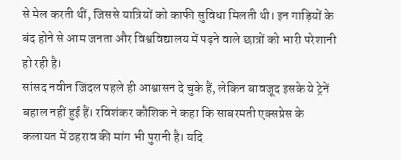से मेल करती थीं, जिससे यात्रियों को काफी सुविधा मिलती थी। इन गाड़ियों के बंद होने से आम जनता और विश्वविद्यालय में पढ़ने वाले छात्रों को भारी परेशानी हो रही है।
सांसद नवीन जिंदल पहले ही आश्वासन दे चुके हैं, लेकिन बावजूद इसके ये ट्रेनें बहाल नहीं हुई हैं। रविशंकर कौशिक ने कहा कि साबरमती एक्सप्रेस के कलायत में ठहराव की मांग भी पुरानी है। यदि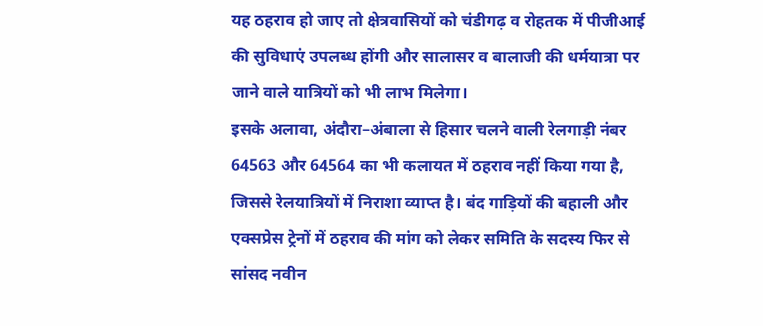यह ठहराव हो जाए तो क्षेत्रवासियों को चंडीगढ़ व रोहतक में पीजीआई की सुविधाएं उपलब्ध होंगी और सालासर व बालाजी की धर्मयात्रा पर जाने वाले यात्रियों को भी लाभ मिलेगा।
इसके अलावा, अंदौरा–अंबाला से हिसार चलने वाली रेलगाड़ी नंबर 64563 और 64564 का भी कलायत में ठहराव नहीं किया गया है, जिससे रेलयात्रियों में निराशा व्याप्त है। बंद गाड़ियों की बहाली और एक्सप्रेस ट्रेनों में ठहराव की मांग को लेकर समिति के सदस्य फिर से सांसद नवीन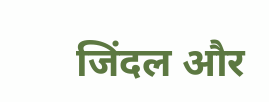जिंदल और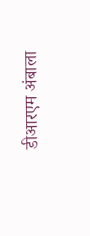डीआरएम अंबाला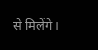से मिलेंगे।